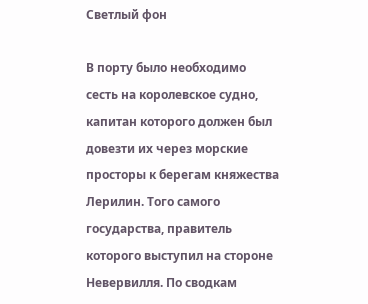Светлый фон

В порту было необходимо сесть на королевское судно, капитан которого должен был довезти их через морские просторы к берегам княжества Лерилин. Того самого государства, правитель которого выступил на стороне Невервилля. По сводкам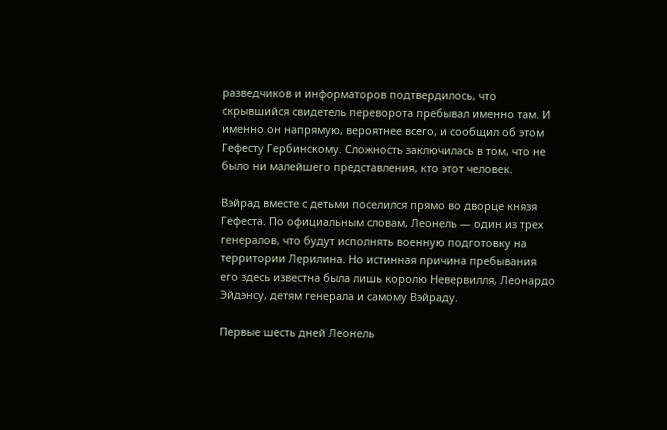разведчиков и информаторов подтвердилось, что скрывшийся свидетель переворота пребывал именно там. И именно он напрямую, вероятнее всего, и сообщил об этом Гефесту Гербинскому. Сложность заключилась в том, что не было ни малейшего представления, кто этот человек.

Вэйрад вместе с детьми поселился прямо во дворце князя Гефеста. По официальным словам, Леонель — один из трех генералов, что будут исполнять военную подготовку на территории Лерилина. Но истинная причина пребывания его здесь известна была лишь королю Невервилля, Леонардо Эйдэнсу, детям генерала и самому Вэйраду.

Первые шесть дней Леонель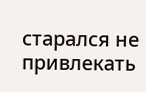старался не привлекать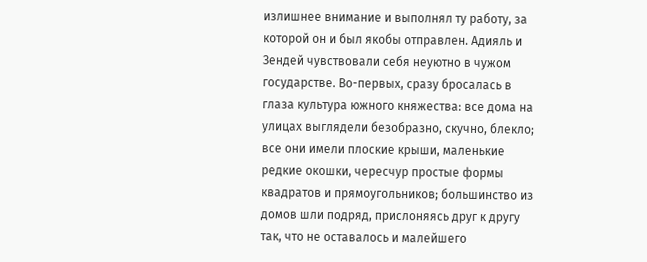излишнее внимание и выполнял ту работу, за которой он и был якобы отправлен. Адияль и Зендей чувствовали себя неуютно в чужом государстве. Во-первых, сразу бросалась в глаза культура южного княжества: все дома на улицах выглядели безобразно, скучно, блекло; все они имели плоские крыши, маленькие редкие окошки, чересчур простые формы квадратов и прямоугольников; большинство из домов шли подряд, прислоняясь друг к другу так, что не оставалось и малейшего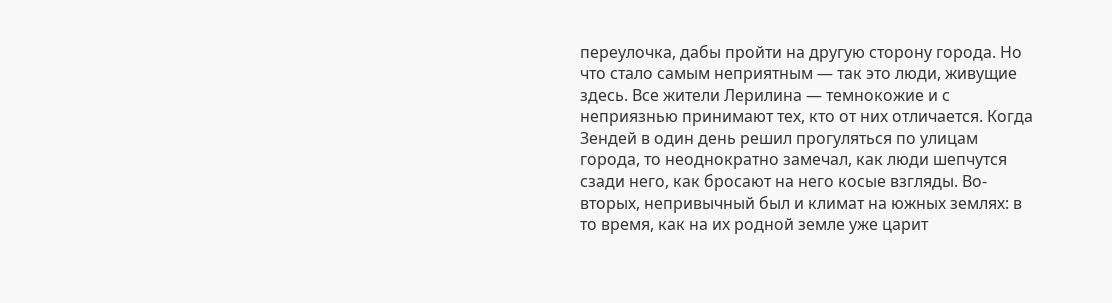переулочка, дабы пройти на другую сторону города. Но что стало самым неприятным — так это люди, живущие здесь. Все жители Лерилина — темнокожие и с неприязнью принимают тех, кто от них отличается. Когда Зендей в один день решил прогуляться по улицам города, то неоднократно замечал, как люди шепчутся сзади него, как бросают на него косые взгляды. Во-вторых, непривычный был и климат на южных землях: в то время, как на их родной земле уже царит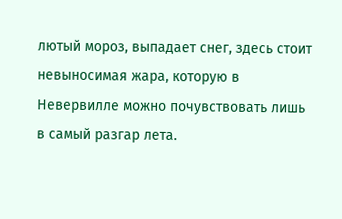лютый мороз, выпадает снег, здесь стоит невыносимая жара, которую в Невервилле можно почувствовать лишь в самый разгар лета.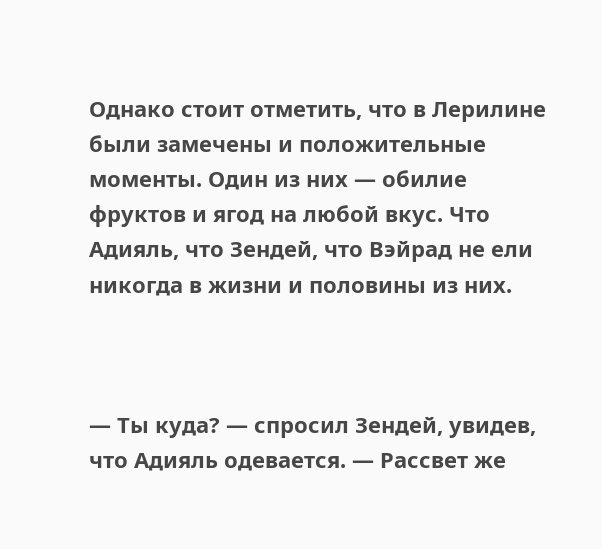Однако стоит отметить, что в Лерилине были замечены и положительные моменты. Один из них — обилие фруктов и ягод на любой вкус. Что Адияль, что Зендей, что Вэйрад не ели никогда в жизни и половины из них.



— Ты куда? — спросил Зендей, увидев, что Адияль одевается. — Рассвет же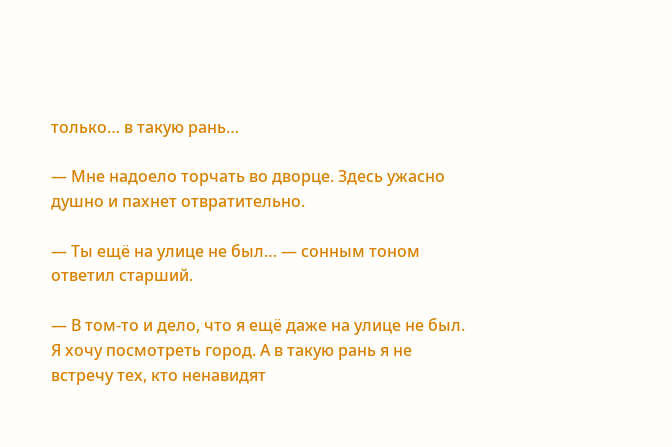только… в такую рань…

— Мне надоело торчать во дворце. Здесь ужасно душно и пахнет отвратительно.

— Ты ещё на улице не был… — сонным тоном ответил старший.

— В том-то и дело, что я ещё даже на улице не был. Я хочу посмотреть город. А в такую рань я не встречу тех, кто ненавидят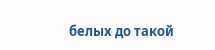белых до такой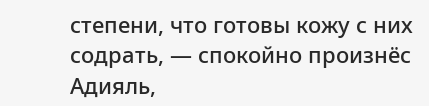степени, что готовы кожу с них содрать, — спокойно произнёс Адияль,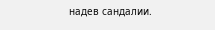надев сандалии.